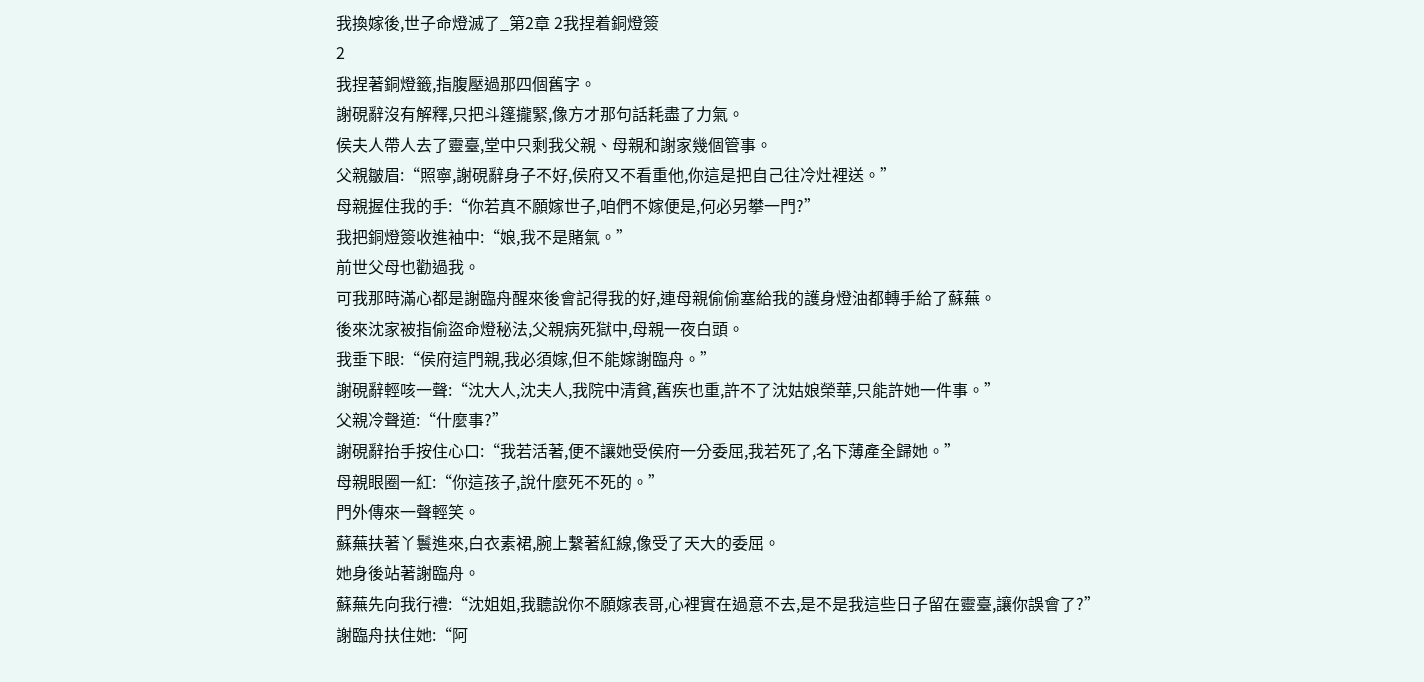我換嫁後,世子命燈滅了_第2章 2我捏着銅燈簽
2
我捏著銅燈籤,指腹壓過那四個舊字。
謝硯辭沒有解釋,只把斗篷攏緊,像方才那句話耗盡了力氣。
侯夫人帶人去了靈臺,堂中只剩我父親、母親和謝家幾個管事。
父親皺眉:“照寧,謝硯辭身子不好,侯府又不看重他,你這是把自己往冷灶裡送。”
母親握住我的手:“你若真不願嫁世子,咱們不嫁便是,何必另攀一門?”
我把銅燈簽收進袖中:“娘,我不是賭氣。”
前世父母也勸過我。
可我那時滿心都是謝臨舟醒來後會記得我的好,連母親偷偷塞給我的護身燈油都轉手給了蘇蕪。
後來沈家被指偷盜命燈秘法,父親病死獄中,母親一夜白頭。
我垂下眼:“侯府這門親,我必須嫁,但不能嫁謝臨舟。”
謝硯辭輕咳一聲:“沈大人,沈夫人,我院中清貧,舊疾也重,許不了沈姑娘榮華,只能許她一件事。”
父親冷聲道:“什麼事?”
謝硯辭抬手按住心口:“我若活著,便不讓她受侯府一分委屈,我若死了,名下薄產全歸她。”
母親眼圈一紅:“你這孩子,說什麼死不死的。”
門外傳來一聲輕笑。
蘇蕪扶著丫鬟進來,白衣素裙,腕上繫著紅線,像受了天大的委屈。
她身後站著謝臨舟。
蘇蕪先向我行禮:“沈姐姐,我聽說你不願嫁表哥,心裡實在過意不去,是不是我這些日子留在靈臺,讓你誤會了?”
謝臨舟扶住她:“阿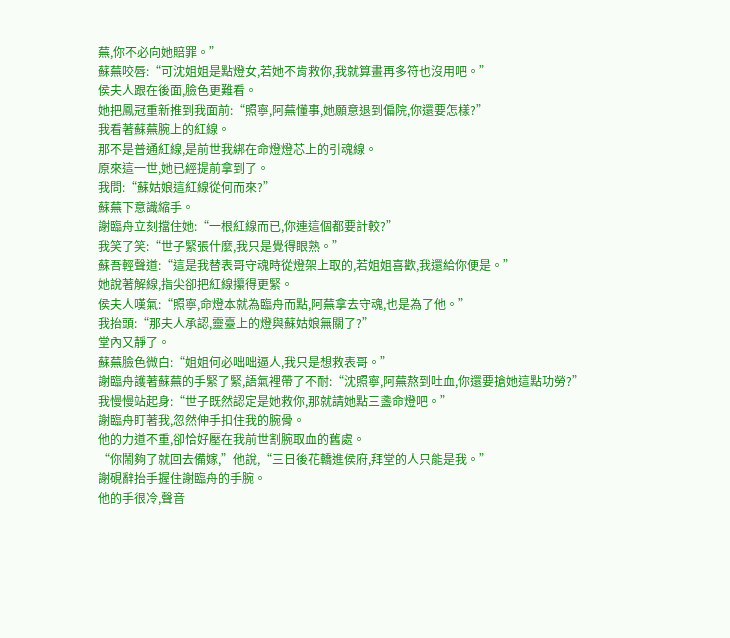蕪,你不必向她賠罪。”
蘇蕪咬唇:“可沈姐姐是點燈女,若她不肯救你,我就算畫再多符也沒用吧。”
侯夫人跟在後面,臉色更難看。
她把鳳冠重新推到我面前:“照寧,阿蕪懂事,她願意退到偏院,你還要怎樣?”
我看著蘇蕪腕上的紅線。
那不是普通紅線,是前世我綁在命燈燈芯上的引魂線。
原來這一世,她已經提前拿到了。
我問:“蘇姑娘這紅線從何而來?”
蘇蕪下意識縮手。
謝臨舟立刻擋住她:“一根紅線而已,你連這個都要計較?”
我笑了笑:“世子緊張什麼,我只是覺得眼熟。”
蘇吾輕聲道:“這是我替表哥守魂時從燈架上取的,若姐姐喜歡,我還給你便是。”
她說著解線,指尖卻把紅線攥得更緊。
侯夫人嘆氣:“照寧,命燈本就為臨舟而點,阿蕪拿去守魂,也是為了他。”
我抬頭:“那夫人承認,靈臺上的燈與蘇姑娘無關了?”
堂內又靜了。
蘇蕪臉色微白:“姐姐何必咄咄逼人,我只是想救表哥。”
謝臨舟護著蘇蕪的手緊了緊,語氣裡帶了不耐:“沈照寧,阿蕪熬到吐血,你還要搶她這點功勞?”
我慢慢站起身:“世子既然認定是她救你,那就請她點三盞命燈吧。”
謝臨舟盯著我,忽然伸手扣住我的腕骨。
他的力道不重,卻恰好壓在我前世割腕取血的舊處。
“你鬧夠了就回去備嫁,”他說,“三日後花轎進侯府,拜堂的人只能是我。”
謝硯辭抬手握住謝臨舟的手腕。
他的手很冷,聲音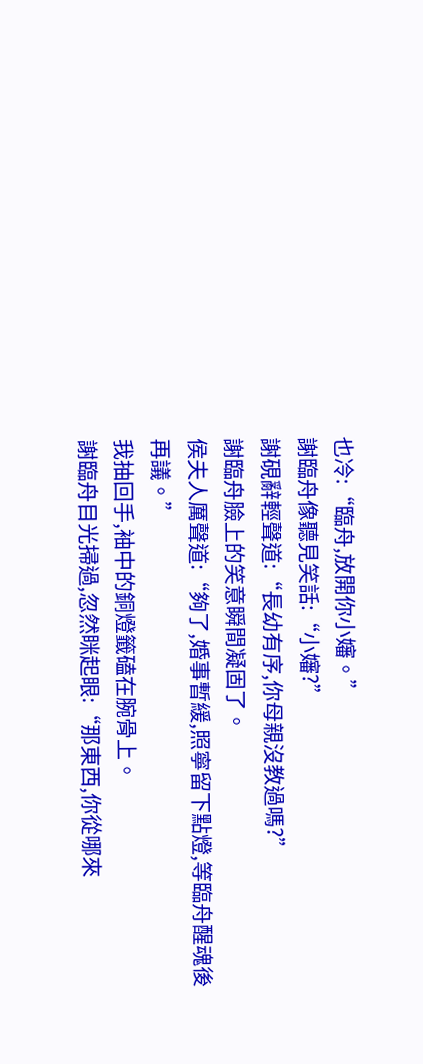也冷:“臨舟,放開你小嬸。”
謝臨舟像聽見笑話:“小嬸?”
謝硯辭輕聲道:“長幼有序,你母親沒教過嗎?”
謝臨舟臉上的笑意瞬間凝固了。
侯夫人厲聲道:“夠了,婚事暫緩,照寧留下點燈,等臨舟醒魂後再議。”
我抽回手,袖中的銅燈籤磕在腕骨上。
謝臨舟目光掃過,忽然眯起眼:“那東西,你從哪來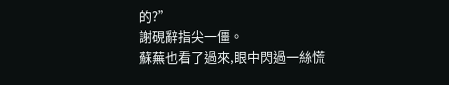的?”
謝硯辭指尖一僵。
蘇蕪也看了過來,眼中閃過一絲慌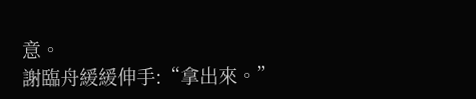意。
謝臨舟緩緩伸手:“拿出來。”